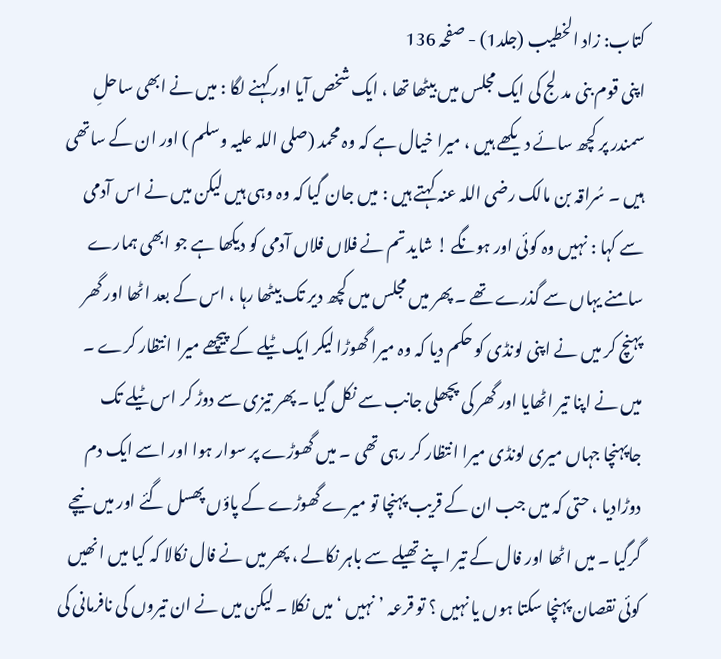کتاب: زاد الخطیب (جلد1) - صفحہ 136
اپنی قوم بنی مدلج کی ایک مجلس میں بیٹھا تھا ، ایک شخص آیا اور کہنے لگا : میں نے ابھی ساحلِ سمندر پر کچھ سائے دیکھے ہیں ، میرا خیال ہے کہ وہ محمد (صلی اللہ علیہ وسلم ) اور ان کے ساتھی ہیں ۔ سُراقہ بن مالک رضی اللہ عنہ کہتے ہیں : میں جان گیا کہ وہ وہی ہیں لیکن میں نے اس آدمی سے کہا : نہیں وہ کوئی اور ہونگے ! شاید تم نے فلاں فلاں آدمی کو دیکھا ہے جو ابھی ہمارے سامنے یہاں سے گذرے تھے ۔ پھر میں مجلس میں کچھ دیر تک بیٹھا رہا ، اس کے بعد اٹھا اور گھر پہنچ کر میں نے اپنی لونڈی کو حکم دیا کہ وہ میرا گھوڑا لیکر ایک ٹیلے کے پیچھے میرا انتظار کرے ۔ میں نے اپنا تیر اٹھایا اور گھر کی پچھلی جانب سے نکل گیا ۔ پھر تیزی سے دوڑ کر اس ٹیلے تک جاپہنچا جہاں میری لونڈی میرا انتظار کر رہی تھی ۔ میں گھوڑے پر سوار ہوا اور اسے ایک دم دوڑادیا ، حتی کہ میں جب ان کے قریب پہنچا تو میرے گھوڑے کے پاؤں پھسل گئے اور میں نیچے گرگیا ۔ میں اٹھا اور فال کے تیر اپنے تھیلے سے باہر نکالے ، پھر میں نے فال نکالا کہ کیا میں انھیں کوئی نقصان پہنچا سکتا ہوں یا نہیں ؟ تو قرعہ ’نہیں ‘ میں نکلا ۔ لیکن میں نے ان تیروں کی نافرمانی کی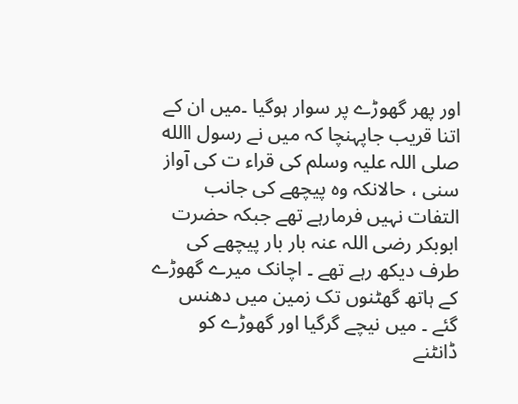اور پھر گھوڑے پر سوار ہوگیا ۔میں ان کے اتنا قریب جاپہنچا کہ میں نے رسول االله صلی اللہ علیہ وسلم کی قراء ت کی آواز سنی ، حالانکہ وہ پیچھے کی جانب التفات نہیں فرمارہے تھے جبکہ حضرت ابوبکر رضی اللہ عنہ بار بار پیچھے کی طرف دیکھ رہے تھے ۔ اچانک میرے گھوڑے کے ہاتھ گھٹنوں تک زمین میں دھنس گئے ۔ میں نیچے گرگیا اور گھوڑے کو ڈانٹنے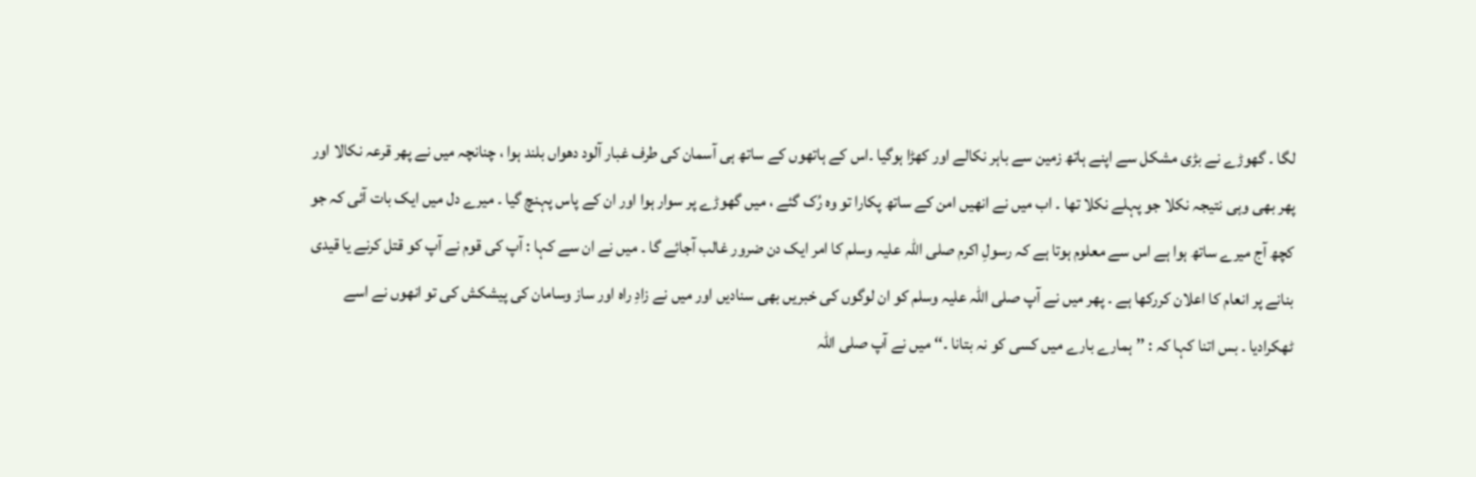لگا ۔ گھوڑے نے بڑی مشکل سے اپنے ہاتھ زمین سے باہر نکالے اور کھڑا ہوگیا ۔اس کے ہاتھوں کے ساتھ ہی آسمان کی طرف غبار آلود دھواں بلند ہوا ، چنانچہ میں نے پھر قرعہ نکالا اور پھر بھی وہی نتیجہ نکلا جو پہلے نکلا تھا ۔ اب میں نے انھیں امن کے ساتھ پکارا تو وہ رُک گئے ، میں گھوڑے پر سوار ہوا اور ان کے پاس پہنچ گیا ۔ میرے دل میں ایک بات آئی کہ جو کچھ آج میرے ساتھ ہوا ہے اس سے معلوم ہوتا ہے کہ رسولِ اکرم صلی اللہ علیہ وسلم کا امر ایک دن ضرور غالب آجائے گا ۔ میں نے ان سے کہا : آپ کی قوم نے آپ کو قتل کرنے یا قیدی بنانے پر انعام کا اعلان کررکھا ہے ۔ پھر میں نے آپ صلی اللہ علیہ وسلم کو ان لوگوں کی خبریں بھی سنادیں اور میں نے زادِ راہ اور ساز وسامان کی پیشکش کی تو انھوں نے اسے ٹھکرادیا ۔ بس اتنا کہا کہ : ’’ ہمارے بارے میں کسی کو نہ بتانا ۔‘‘ میں نے آپ صلی اللہ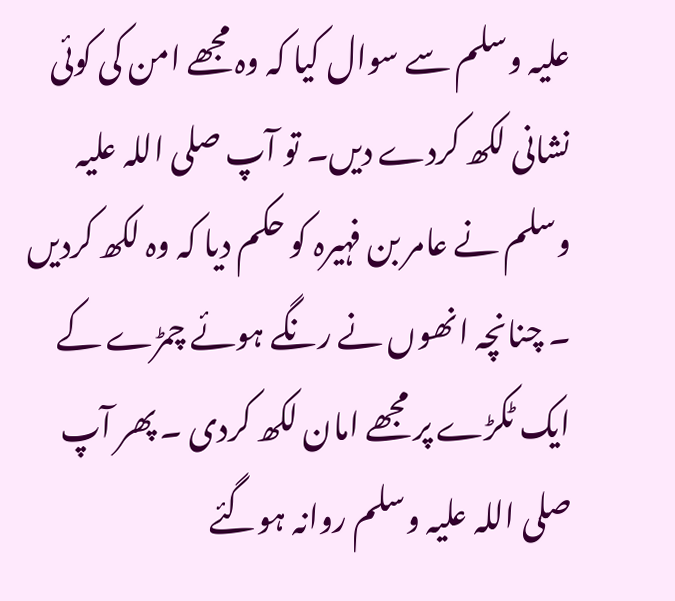علیہ وسلم سے سوال کیا کہ وہ مجھے امن کی کوئی نشانی لکھ کردے دیں۔ تو آپ صلی اللہ علیہ وسلم نے عامر بن فہیرہ کو حکم دیا کہ وہ لکھ کردیں ۔ چنانچہ انھوں نے رنگے ہوئے چمڑے کے ایک ٹکڑے پر مجھے امان لکھ کردی ۔ پھر آپ صلی اللہ علیہ وسلم روانہ ہوگئے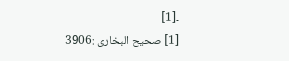۔[1]
[1] صحیح البخاری :3906